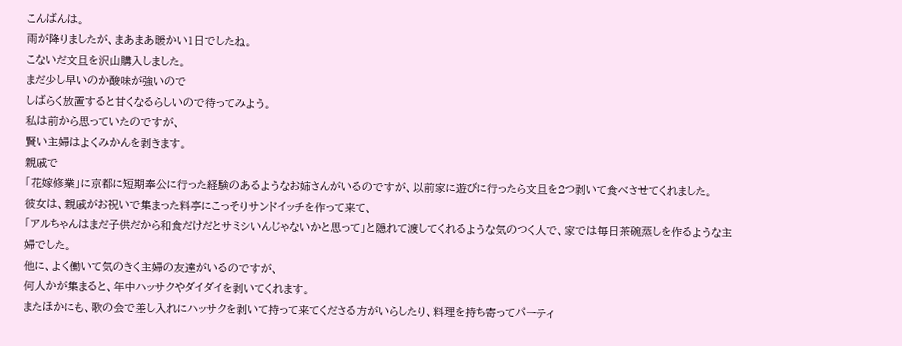こんばんは。
雨が降りましたが、まあまあ暖かい1日でしたね。
こないだ文旦を沢山購入しました。
まだ少し早いのか酸味が強いので
しばらく放置すると甘くなるらしいので待ってみよう。
私は前から思っていたのですが、
賢い主婦はよくみかんを剥きます。
親戚で
「花嫁修業」に京都に短期奉公に行った経験のあるようなお姉さんがいるのですが、以前家に遊びに行ったら文旦を2つ剥いて食べさせてくれました。
彼女は、親戚がお祝いで集まった料亭にこっそりサンドイッチを作って来て、
「アルちゃんはまだ子供だから和食だけだとサミシいんじゃないかと思って」と隠れて渡してくれるような気のつく人で、家では毎日茶碗蒸しを作るような主婦でした。
他に、よく働いて気のきく主婦の友達がいるのですが、
何人かが集まると、年中ハッサクやダイダイを剥いてくれます。
またほかにも、歌の会で差し入れにハッサクを剥いて持って来てくださる方がいらしたり、料理を持ち寄ってパーティ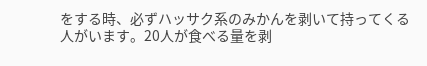をする時、必ずハッサク系のみかんを剥いて持ってくる人がいます。20人が食べる量を剥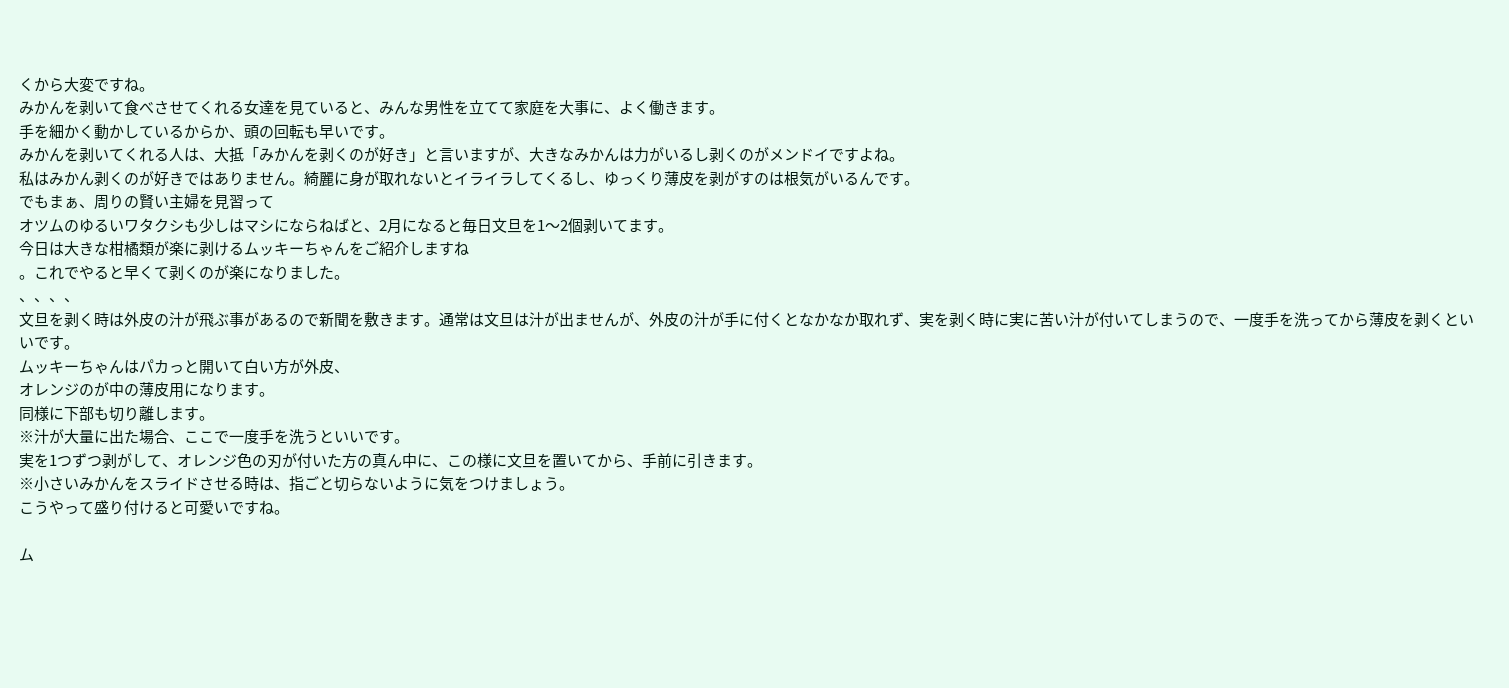くから大変ですね。
みかんを剥いて食べさせてくれる女達を見ていると、みんな男性を立てて家庭を大事に、よく働きます。
手を細かく動かしているからか、頭の回転も早いです。
みかんを剥いてくれる人は、大抵「みかんを剥くのが好き」と言いますが、大きなみかんは力がいるし剥くのがメンドイですよね。
私はみかん剥くのが好きではありません。綺麗に身が取れないとイライラしてくるし、ゆっくり薄皮を剥がすのは根気がいるんです。
でもまぁ、周りの賢い主婦を見習って
オツムのゆるいワタクシも少しはマシにならねばと、2月になると毎日文旦を1〜2個剥いてます。
今日は大きな柑橘類が楽に剥けるムッキーちゃんをご紹介しますね
。これでやると早くて剥くのが楽になりました。
、、、、
文旦を剥く時は外皮の汁が飛ぶ事があるので新聞を敷きます。通常は文旦は汁が出ませんが、外皮の汁が手に付くとなかなか取れず、実を剥く時に実に苦い汁が付いてしまうので、一度手を洗ってから薄皮を剥くといいです。
ムッキーちゃんはパカっと開いて白い方が外皮、
オレンジのが中の薄皮用になります。
同様に下部も切り離します。
※汁が大量に出た場合、ここで一度手を洗うといいです。
実を1つずつ剥がして、オレンジ色の刃が付いた方の真ん中に、この様に文旦を置いてから、手前に引きます。
※小さいみかんをスライドさせる時は、指ごと切らないように気をつけましょう。
こうやって盛り付けると可愛いですね。

ム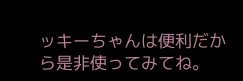ッキーちゃんは便利だから是非使ってみてね。